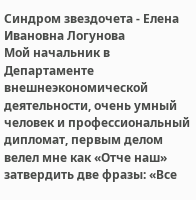Синдром звездочета - Елена Ивановна Логунова
Мой начальник в Департаменте внешнеэкономической деятельности, очень умный человек и профессиональный дипломат, первым делом велел мне как «Отче наш» затвердить две фразы: «Все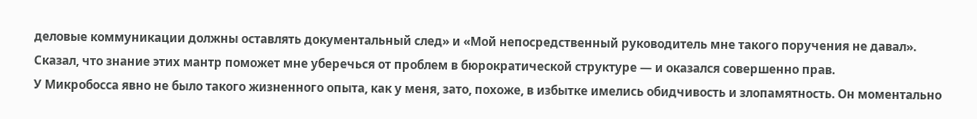деловые коммуникации должны оставлять документальный след» и «Мой непосредственный руководитель мне такого поручения не давал». Сказал, что знание этих мантр поможет мне уберечься от проблем в бюрократической структуре — и оказался совершенно прав.
У Микробосса явно не было такого жизненного опыта, как у меня, зато, похоже, в избытке имелись обидчивость и злопамятность. Он моментально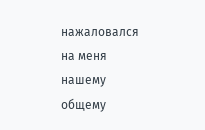нажаловался на меня нашему общему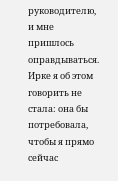руководителю, и мне пришлось оправдываться.
Ирке я об этом говорить не стала: она бы потребовала, чтобы я прямо сейчас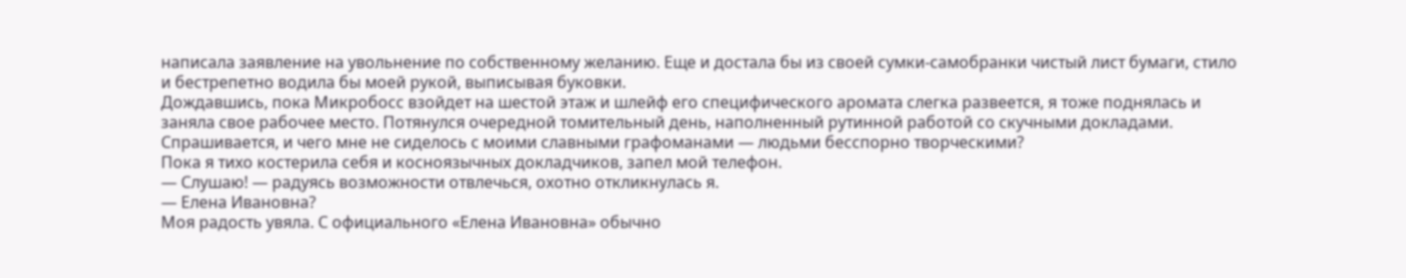написала заявление на увольнение по собственному желанию. Еще и достала бы из своей сумки-самобранки чистый лист бумаги, стило и бестрепетно водила бы моей рукой, выписывая буковки.
Дождавшись, пока Микробосс взойдет на шестой этаж и шлейф его специфического аромата слегка развеется, я тоже поднялась и заняла свое рабочее место. Потянулся очередной томительный день, наполненный рутинной работой со скучными докладами.
Спрашивается, и чего мне не сиделось с моими славными графоманами — людьми бесспорно творческими?
Пока я тихо костерила себя и косноязычных докладчиков, запел мой телефон.
— Слушаю! — радуясь возможности отвлечься, охотно откликнулась я.
— Елена Ивановна?
Моя радость увяла. С официального «Елена Ивановна» обычно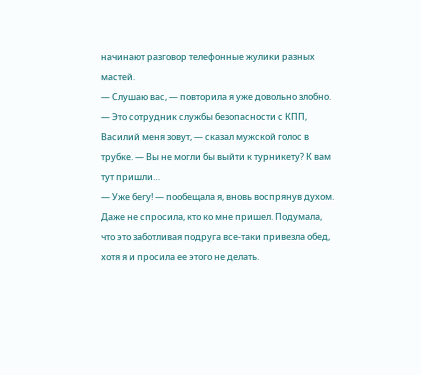начинают разговор телефонные жулики разных мастей.
— Слушаю вас, — повторила я уже довольно злобно.
— Это сотрудник службы безопасности с КПП, Василий меня зовут, — сказал мужской голос в трубке. — Вы не могли бы выйти к турникету? К вам тут пришли…
— Уже бегу! — пообещала я, вновь воспрянув духом.
Даже не спросила, кто ко мне пришел. Подумала, что это заботливая подруга все-таки привезла обед, хотя я и просила ее этого не делать.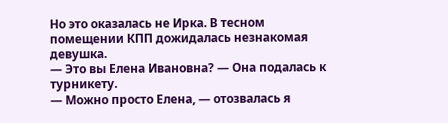Но это оказалась не Ирка. В тесном помещении КПП дожидалась незнакомая девушка.
— Это вы Елена Ивановна? — Она подалась к турникету.
— Можно просто Елена, — отозвалась я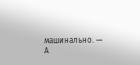машинально. — А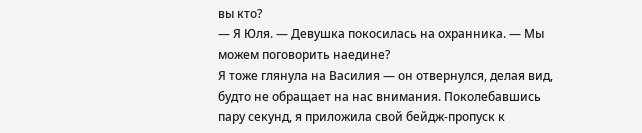вы кто?
— Я Юля. — Девушка покосилась на охранника. — Мы можем поговорить наедине?
Я тоже глянула на Василия — он отвернулся, делая вид, будто не обращает на нас внимания. Поколебавшись пару секунд, я приложила свой бейдж-пропуск к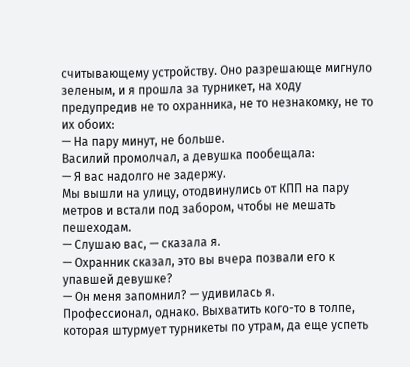считывающему устройству. Оно разрешающе мигнуло зеленым, и я прошла за турникет, на ходу предупредив не то охранника, не то незнакомку, не то их обоих:
— На пару минут, не больше.
Василий промолчал, а девушка пообещала:
— Я вас надолго не задержу.
Мы вышли на улицу, отодвинулись от КПП на пару метров и встали под забором, чтобы не мешать пешеходам.
— Слушаю вас, — сказала я.
— Охранник сказал, это вы вчера позвали его к упавшей девушке?
— Он меня запомнил? — удивилась я.
Профессионал, однако. Выхватить кого-то в толпе, которая штурмует турникеты по утрам, да еще успеть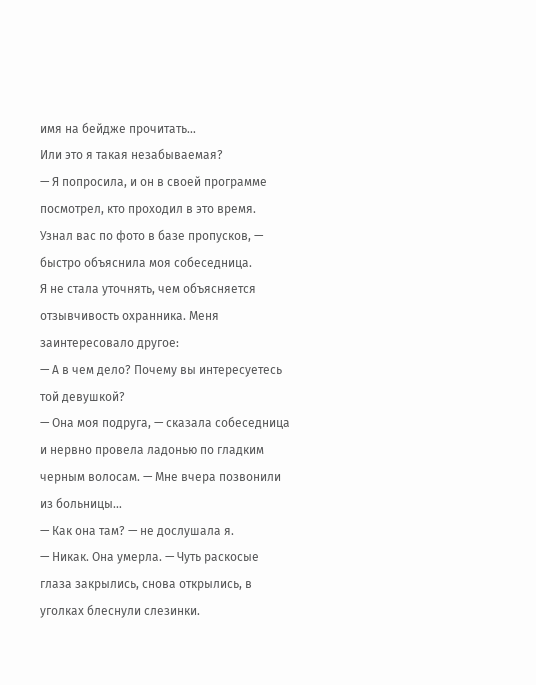имя на бейдже прочитать…
Или это я такая незабываемая?
— Я попросила, и он в своей программе посмотрел, кто проходил в это время. Узнал вас по фото в базе пропусков, — быстро объяснила моя собеседница.
Я не стала уточнять, чем объясняется отзывчивость охранника. Меня заинтересовало другое:
— А в чем дело? Почему вы интересуетесь той девушкой?
— Она моя подруга, — сказала собеседница и нервно провела ладонью по гладким черным волосам. — Мне вчера позвонили из больницы…
— Как она там? — не дослушала я.
— Никак. Она умерла. — Чуть раскосые глаза закрылись, снова открылись, в уголках блеснули слезинки.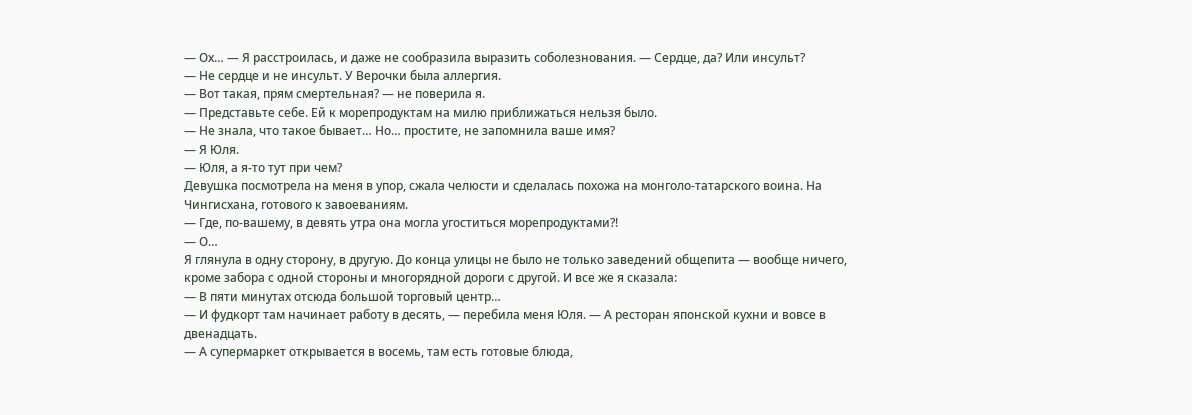— Ох… — Я расстроилась, и даже не сообразила выразить соболезнования. — Сердце, да? Или инсульт?
— Не сердце и не инсульт. У Верочки была аллергия.
— Вот такая, прям смертельная? — не поверила я.
— Представьте себе. Ей к морепродуктам на милю приближаться нельзя было.
— Не знала, что такое бывает… Но… простите, не запомнила ваше имя?
— Я Юля.
— Юля, а я-то тут при чем?
Девушка посмотрела на меня в упор, сжала челюсти и сделалась похожа на монголо-татарского воина. На Чингисхана, готового к завоеваниям.
— Где, по-вашему, в девять утра она могла угоститься морепродуктами?!
— О…
Я глянула в одну сторону, в другую. До конца улицы не было не только заведений общепита — вообще ничего, кроме забора с одной стороны и многорядной дороги с другой. И все же я сказала:
— В пяти минутах отсюда большой торговый центр…
— И фудкорт там начинает работу в десять, — перебила меня Юля. — А ресторан японской кухни и вовсе в двенадцать.
— А супермаркет открывается в восемь, там есть готовые блюда,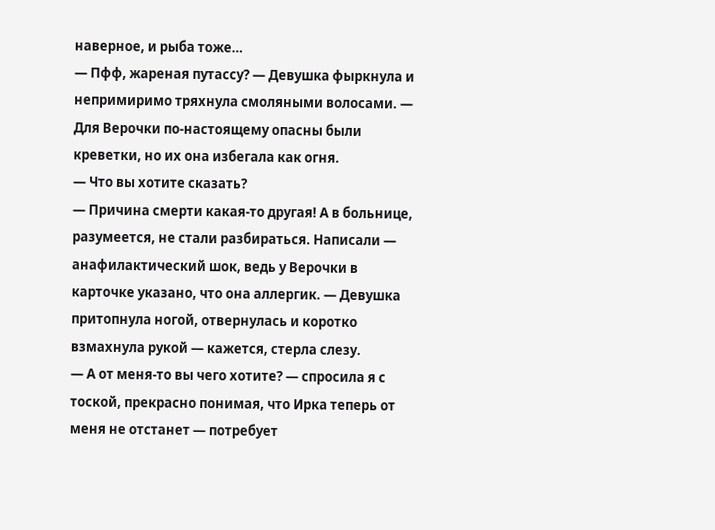наверное, и рыба тоже…
— Пфф, жареная путассу? — Девушка фыркнула и непримиримо тряхнула смоляными волосами. — Для Верочки по-настоящему опасны были креветки, но их она избегала как огня.
— Что вы хотите сказать?
— Причина смерти какая-то другая! А в больнице, разумеется, не стали разбираться. Написали — анафилактический шок, ведь у Верочки в карточке указано, что она аллергик. — Девушка притопнула ногой, отвернулась и коротко взмахнула рукой — кажется, стерла слезу.
— А от меня-то вы чего хотите? — спросила я с тоской, прекрасно понимая, что Ирка теперь от меня не отстанет — потребует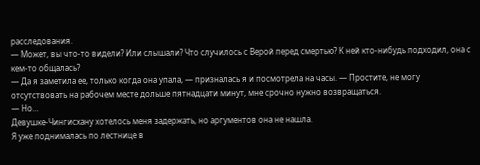расследования.
— Может, вы что-то видели? Или слышали? Что случилось с Верой перед смертью? К ней кто-нибудь подходил, она с кем-то общалась?
— Да я заметила ее, только когда она упала, — призналась я и посмотрела на часы. — Простите, не могу отсутствовать на рабочем месте дольше пятнадцати минут, мне срочно нужно возвращаться.
— Но…
Девушке-Чингисхану хотелось меня задержать, но аргументов она не нашла.
Я уже поднималась по лестнице в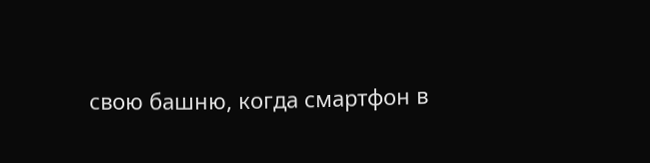свою башню, когда смартфон в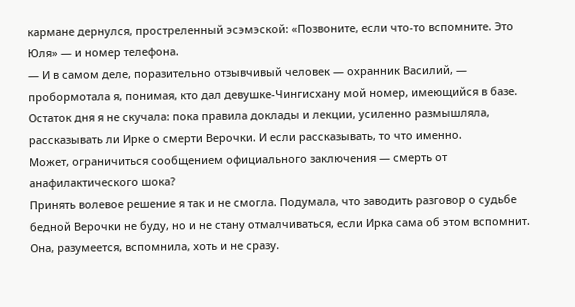кармане дернулся, простреленный эсэмэской: «Позвоните, если что-то вспомните. Это Юля» — и номер телефона.
— И в самом деле, поразительно отзывчивый человек — охранник Василий, — пробормотала я, понимая, кто дал девушке-Чингисхану мой номер, имеющийся в базе.
Остаток дня я не скучала: пока правила доклады и лекции, усиленно размышляла, рассказывать ли Ирке о смерти Верочки. И если рассказывать, то что именно.
Может, ограничиться сообщением официального заключения — смерть от анафилактического шока?
Принять волевое решение я так и не смогла. Подумала, что заводить разговор о судьбе бедной Верочки не буду, но и не стану отмалчиваться, если Ирка сама об этом вспомнит.
Она, разумеется, вспомнила, хоть и не сразу.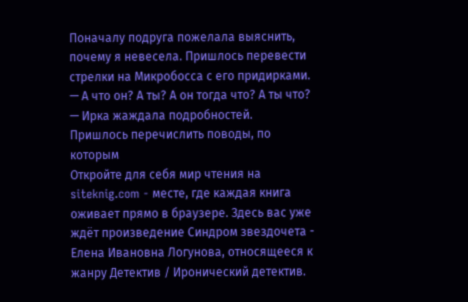Поначалу подруга пожелала выяснить, почему я невесела. Пришлось перевести стрелки на Микробосса с его придирками.
— А что он? А ты? А он тогда что? А ты что? — Ирка жаждала подробностей.
Пришлось перечислить поводы, по которым
Откройте для себя мир чтения на siteknig.com - месте, где каждая книга оживает прямо в браузере. Здесь вас уже ждёт произведение Синдром звездочета - Елена Ивановна Логунова, относящееся к жанру Детектив / Иронический детектив.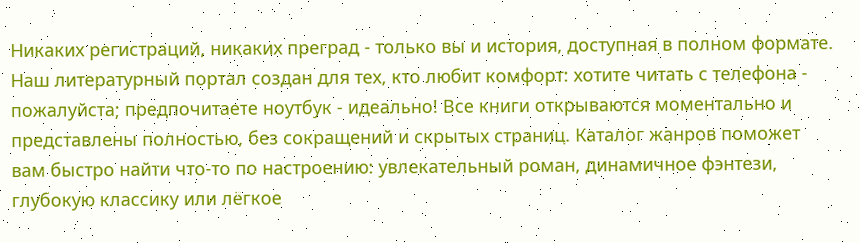Никаких регистраций, никаких преград - только вы и история, доступная в полном формате. Наш литературный портал создан для тех, кто любит комфорт: хотите читать с телефона - пожалуйста; предпочитаете ноутбук - идеально! Все книги открываются моментально и представлены полностью, без сокращений и скрытых страниц. Каталог жанров поможет вам быстро найти что-то по настроению: увлекательный роман, динамичное фэнтези, глубокую классику или лёгкое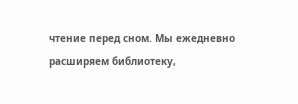чтение перед сном. Мы ежедневно расширяем библиотеку,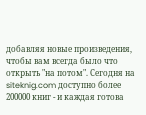добавляя новые произведения, чтобы вам всегда было что открыть "на потом". Сегодня на siteknig.com доступно более 200000 книг - и каждая готова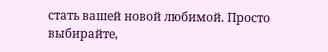стать вашей новой любимой. Просто выбирайте,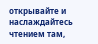открывайте и наслаждайтесь чтением там,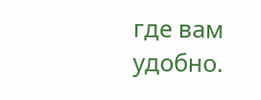где вам удобно.